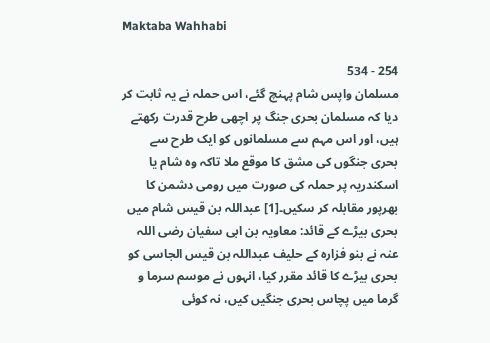Maktaba Wahhabi

254 - 534
مسلمان واپس شام پہنچ گئے، اس حملہ نے یہ ثابت کر دیا کہ مسلمان بحری جنگ پر اچھی طرح قدرت رکھتے ہیں، اور اس مہم سے مسلمانوں کو ایک طرح سے بحری جنگوں کی مشق کا موقع ملا تاکہ وہ شام یا اسکندریہ پر حملہ کی صورت میں رومی دشمن کا بھرپور مقابلہ کر سکیں۔[1] عبداللہ بن قیس شام میں بحری بیڑے کے قائد: معاویہ بن ابی سفیان رضی اللہ عنہ نے بنو فزارہ کے حلیف عبداللہ بن قیس الجاسی کو بحری بیڑے کا قائد مقرر کیا، انہوں نے موسم سرما و گرما میں پچاس بحری جنگیں کیں، نہ کوئی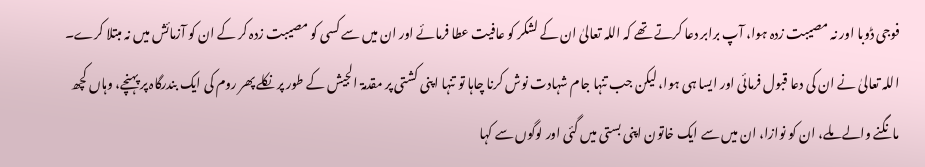فوجی ڈوبا اور نہ مصیبت زدہ ہوا، آپ برابر دعا کرتے تھے کہ اللہ تعالیٰ ان کے لشکر کو عافیت عطا فرمائے اور ان میں سے کسی کو مصیبت زدہ کر کے ان کو آزمائش میں نہ مبتلا کرے۔ اللہ تعالیٰ نے ان کی دعا قبول فرمائی اور ایسا ہی ہوا، لیکن جب تنہا جام شہادت نوش کرنا چاہا تو تنہا اپنی کشتی پر مقدمۃ الجیش کے طور پر نکلے پھر روم کی ایک بندرگاہ پر پہنچے، وہاں کچھ مانگنے والے ملے، ان کو نوازا، ان میں سے ایک خاتون اپنی بستی میں گئی اور لوگوں سے کہا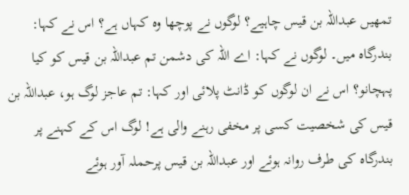تمھیں عبداللہ بن قیس چاہیے؟ لوگوں نے پوچھا وہ کہاں ہے؟ اس نے کہا: بندرگاہ میں۔ لوگوں نے کہا: اے اللہ کی دشمن تم عبداللہ بن قیس کو کیا پہچانو؟ اس نے ان لوگوں کو ڈانٹ پلائی اور کہا: تم عاجز لوگ ہو، عبداللہ بن قیس کی شخصیت کسی پر مخفی رہنے والی ہے! لوگ اس کے کہنے پر بندرگاہ کی طرف روانہ ہوئے اور عبداللہ بن قیس پرحملہ آور ہوئے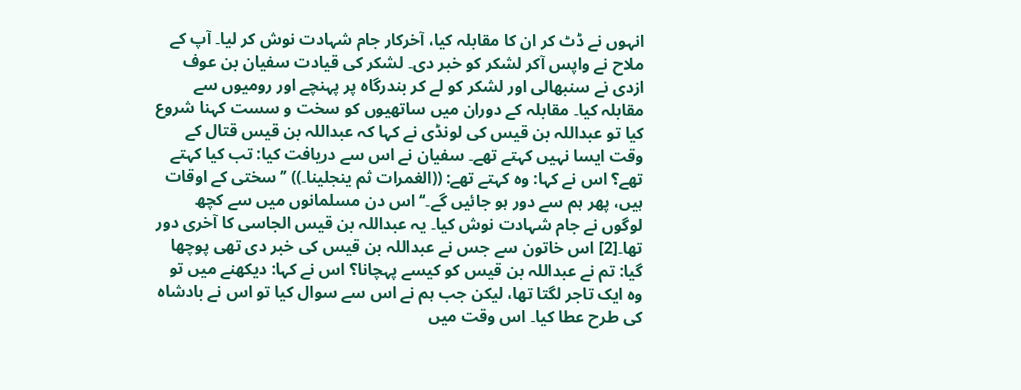انہوں نے ڈٹ کر ان کا مقابلہ کیا، آخرکار جام شہادت نوش کر لیا۔ آپ کے ملاح نے واپس آکر لشکر کو خبر دی۔ لشکر کی قیادت سفیان بن عوف ازدی نے سنبھالی اور لشکر کو لے کر بندرگاہ پر پہنچے اور رومیوں سے مقابلہ کیا۔ مقابلہ کے دوران میں ساتھیوں کو سخت و سست کہنا شروع کیا تو عبداللہ بن قیس کی لونڈی نے کہا کہ عبداللہ بن قیس قتال کے وقت ایسا نہیں کہتے تھے۔ سفیان نے اس سے دریافت کیا: تب کیا کہتے تھے؟ اس نے کہا: وہ کہتے تھے: ((الغمرات ثم ینجلینا۔)) ’’سختی کے اوقات ہیں، پھر ہم سے دور ہو جائیں گے۔‘‘ اس دن مسلمانوں میں سے کچھ لوگوں نے جام شہادت نوش کیا۔ یہ عبداللہ بن قیس الجاسی کا آخری دور تھا۔[2] اس خاتون سے جس نے عبداللہ بن قیس کی خبر دی تھی پوچھا گیا: تم نے عبداللہ بن قیس کو کیسے پہچانا؟ اس نے کہا: دیکھنے میں تو وہ ایک تاجر لگتا تھا، لیکن جب ہم نے اس سے سوال کیا تو اس نے بادشاہ کی طرح عطا کیا۔ اس وقت میں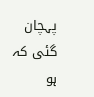پہچان گئی کہ ہو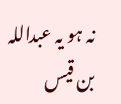نہ ہو یہ عبداللہ بن قیس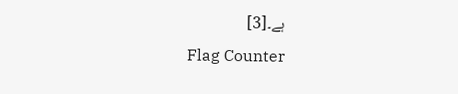ہے۔[3]
Flag Counter